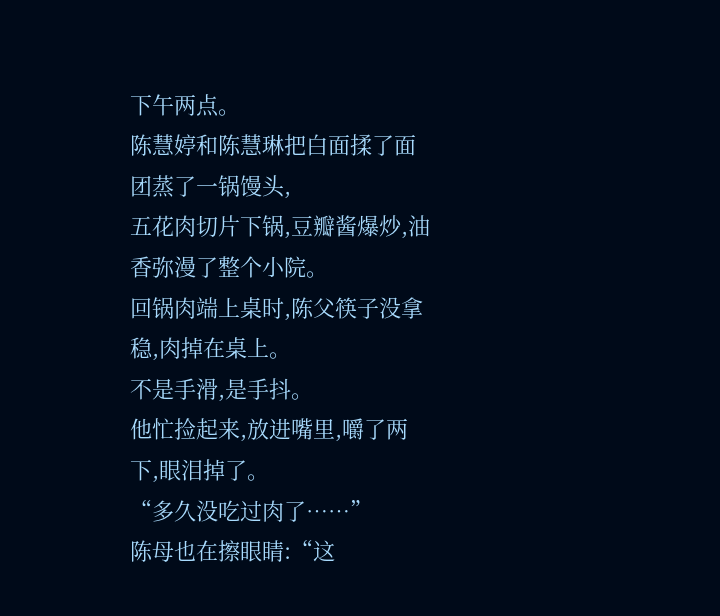下午两点。
陈慧婷和陈慧琳把白面揉了面团蒸了一锅馒头,
五花肉切片下锅,豆瓣酱爆炒,油香弥漫了整个小院。
回锅肉端上桌时,陈父筷子没拿稳,肉掉在桌上。
不是手滑,是手抖。
他忙捡起来,放进嘴里,嚼了两下,眼泪掉了。
“多久没吃过肉了……”
陈母也在擦眼睛:“这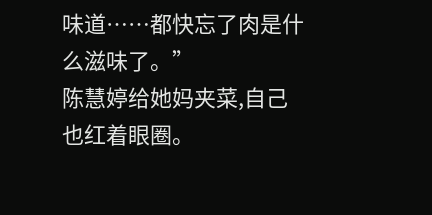味道……都快忘了肉是什么滋味了。”
陈慧婷给她妈夹菜,自己也红着眼圈。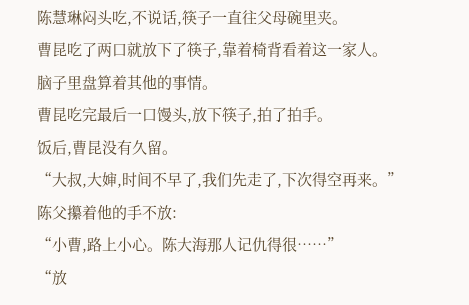陈慧琳闷头吃,不说话,筷子一直往父母碗里夹。
曹昆吃了两口就放下了筷子,靠着椅背看着这一家人。
脑子里盘算着其他的事情。
曹昆吃完最后一口馒头,放下筷子,拍了拍手。
饭后,曹昆没有久留。
“大叔,大婶,时间不早了,我们先走了,下次得空再来。”
陈父攥着他的手不放:
“小曹,路上小心。陈大海那人记仇得很……”
“放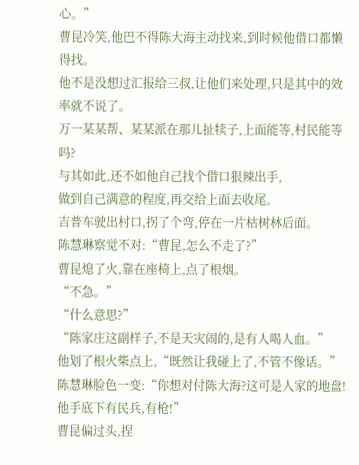心。”
曹昆冷笑,他巴不得陈大海主动找来,到时候他借口都懒得找。
他不是没想过汇报给三叔,让他们来处理,只是其中的效率就不说了。
万一某某帮、某某派在那儿扯犊子,上面能等,村民能等吗?
与其如此,还不如他自己找个借口狠辣出手,
做到自己满意的程度,再交给上面去收尾。
吉普车驶出村口,拐了个弯,停在一片枯树林后面。
陈慧琳察觉不对:“曹昆,怎么不走了?”
曹昆熄了火,靠在座椅上,点了根烟。
“不急。”
“什么意思?”
“陈家庄这副样子,不是天灾闹的,是有人喝人血。”
他划了根火柴点上,“既然让我碰上了,不管不像话。”
陈慧琳脸色一变:“你想对付陈大海?这可是人家的地盘!他手底下有民兵,有枪!”
曹昆偏过头,捏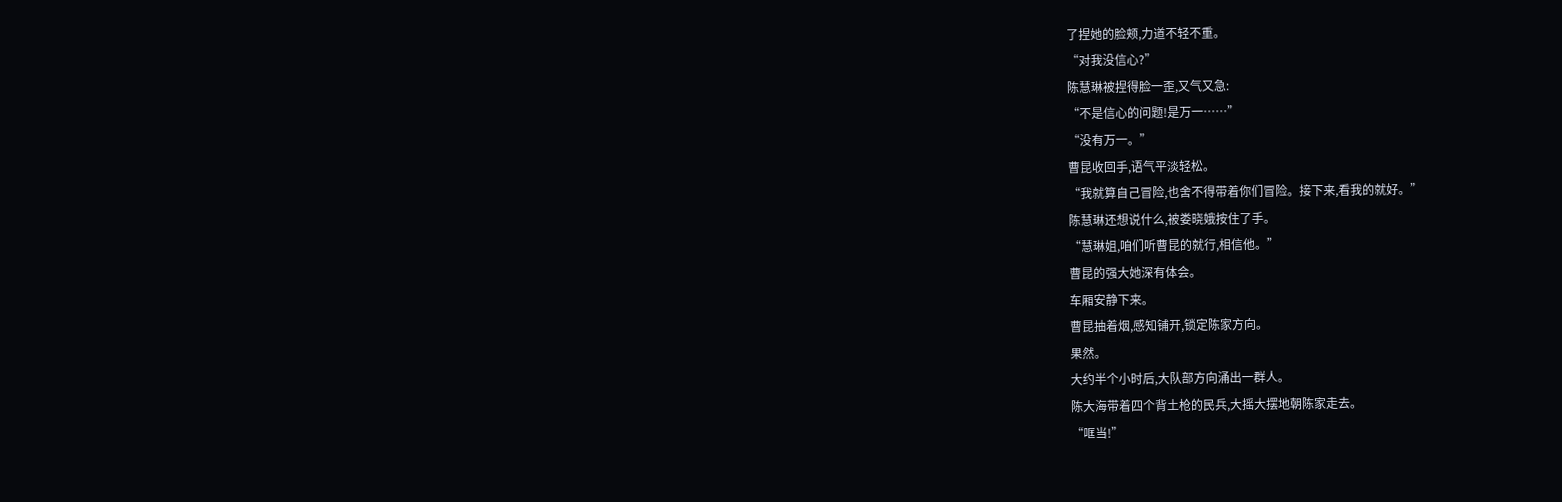了捏她的脸颊,力道不轻不重。
“对我没信心?”
陈慧琳被捏得脸一歪,又气又急:
“不是信心的问题!是万一……”
“没有万一。”
曹昆收回手,语气平淡轻松。
“我就算自己冒险,也舍不得带着你们冒险。接下来,看我的就好。”
陈慧琳还想说什么,被娄晓娥按住了手。
“慧琳姐,咱们听曹昆的就行,相信他。”
曹昆的强大她深有体会。
车厢安静下来。
曹昆抽着烟,感知铺开,锁定陈家方向。
果然。
大约半个小时后,大队部方向涌出一群人。
陈大海带着四个背土枪的民兵,大摇大摆地朝陈家走去。
“哐当!”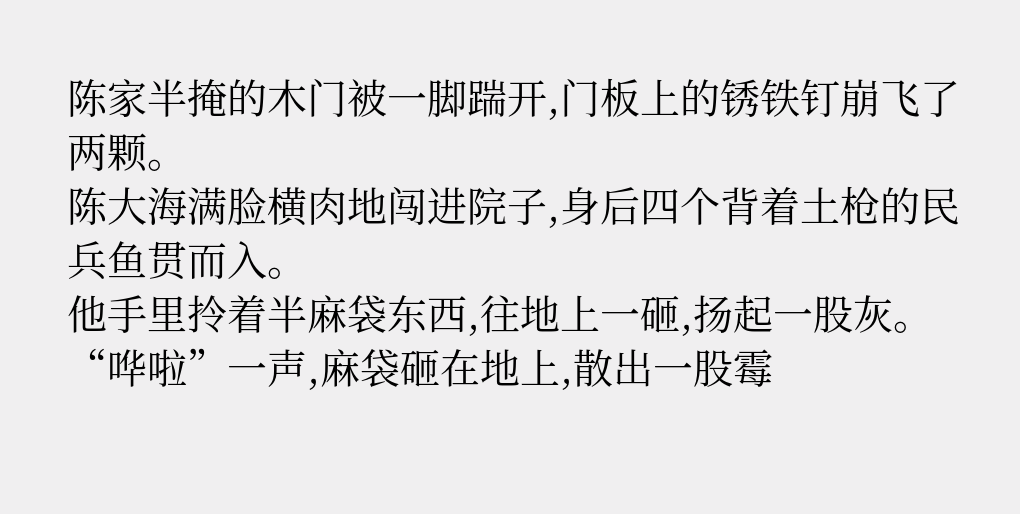陈家半掩的木门被一脚踹开,门板上的锈铁钉崩飞了两颗。
陈大海满脸横肉地闯进院子,身后四个背着土枪的民兵鱼贯而入。
他手里拎着半麻袋东西,往地上一砸,扬起一股灰。
“哗啦”一声,麻袋砸在地上,散出一股霉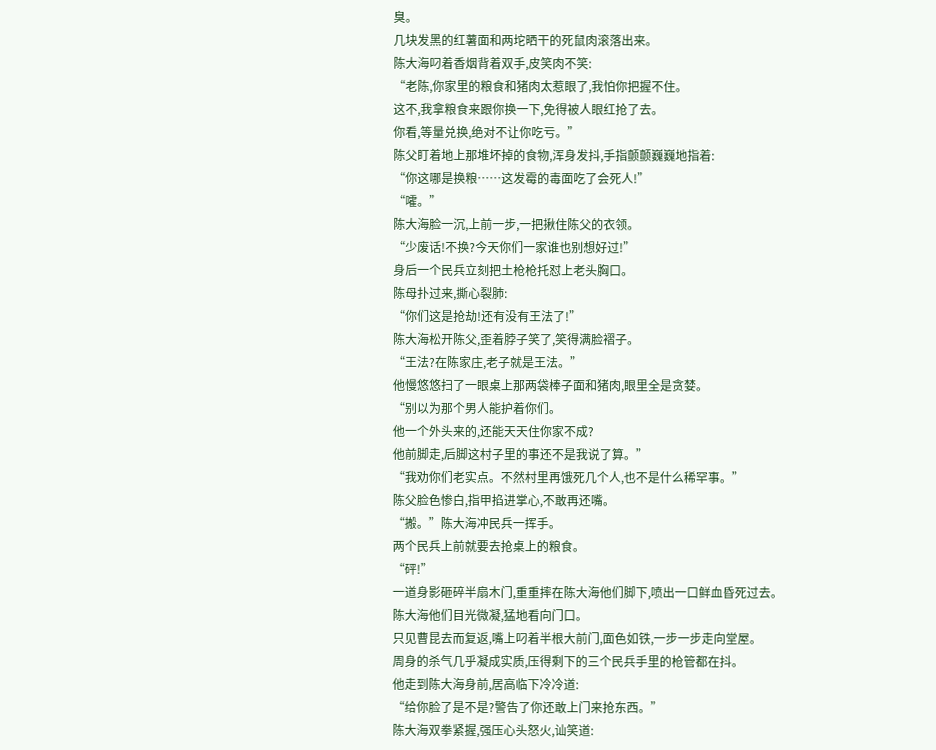臭。
几块发黑的红薯面和两坨晒干的死鼠肉滚落出来。
陈大海叼着香烟背着双手,皮笑肉不笑:
“老陈,你家里的粮食和猪肉太惹眼了,我怕你把握不住。
这不,我拿粮食来跟你换一下,免得被人眼红抢了去。
你看,等量兑换,绝对不让你吃亏。”
陈父盯着地上那堆坏掉的食物,浑身发抖,手指颤颤巍巍地指着:
“你这哪是换粮……这发霉的毒面吃了会死人!”
“嚯。”
陈大海脸一沉,上前一步,一把揪住陈父的衣领。
“少废话!不换?今天你们一家谁也别想好过!”
身后一个民兵立刻把土枪枪托怼上老头胸口。
陈母扑过来,撕心裂肺:
“你们这是抢劫!还有没有王法了!”
陈大海松开陈父,歪着脖子笑了,笑得满脸褶子。
“王法?在陈家庄,老子就是王法。”
他慢悠悠扫了一眼桌上那两袋棒子面和猪肉,眼里全是贪婪。
“别以为那个男人能护着你们。
他一个外头来的,还能天天住你家不成?
他前脚走,后脚这村子里的事还不是我说了算。”
“我劝你们老实点。不然村里再饿死几个人,也不是什么稀罕事。”
陈父脸色惨白,指甲掐进掌心,不敢再还嘴。
“搬。”陈大海冲民兵一挥手。
两个民兵上前就要去抢桌上的粮食。
“砰!”
一道身影砸碎半扇木门,重重摔在陈大海他们脚下,喷出一口鲜血昏死过去。
陈大海他们目光微凝,猛地看向门口。
只见曹昆去而复返,嘴上叼着半根大前门,面色如铁,一步一步走向堂屋。
周身的杀气几乎凝成实质,压得剩下的三个民兵手里的枪管都在抖。
他走到陈大海身前,居高临下冷冷道:
“给你脸了是不是?警告了你还敢上门来抢东西。”
陈大海双拳紧握,强压心头怒火,讪笑道: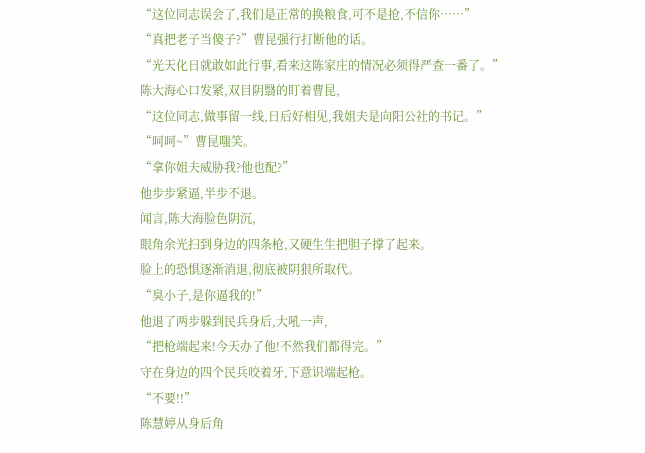“这位同志误会了,我们是正常的换粮食,可不是抢,不信你……”
“真把老子当傻子?”曹昆强行打断他的话。
“光天化日就敢如此行事,看来这陈家庄的情况必须得严查一番了。”
陈大海心口发紧,双目阴翳的盯着曹昆,
“这位同志,做事留一线,日后好相见,我姐夫是向阳公社的书记。”
“呵呵~”曹昆嗤笑。
“拿你姐夫威胁我?他也配?”
他步步紧逼,半步不退。
闻言,陈大海脸色阴沉,
眼角余光扫到身边的四条枪,又硬生生把胆子撑了起来。
脸上的恐惧逐渐消退,彻底被阴狠所取代。
“臭小子,是你逼我的!”
他退了两步躲到民兵身后,大吼一声,
“把枪端起来!今天办了他!不然我们都得完。”
守在身边的四个民兵咬着牙,下意识端起枪。
“不要!!”
陈慧婷从身后角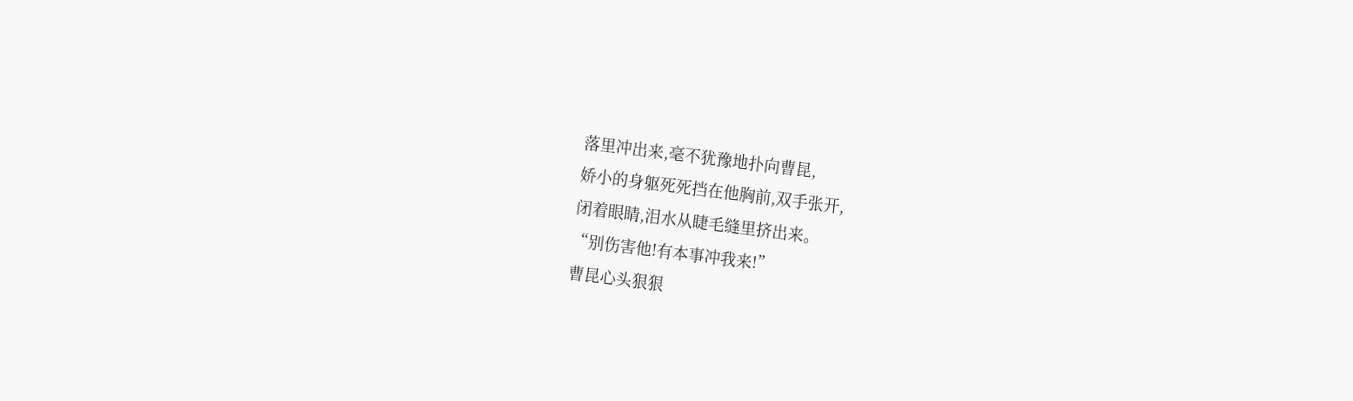落里冲出来,毫不犹豫地扑向曹昆,
娇小的身躯死死挡在他胸前,双手张开,
闭着眼睛,泪水从睫毛缝里挤出来。
“别伤害他!有本事冲我来!”
曹昆心头狠狠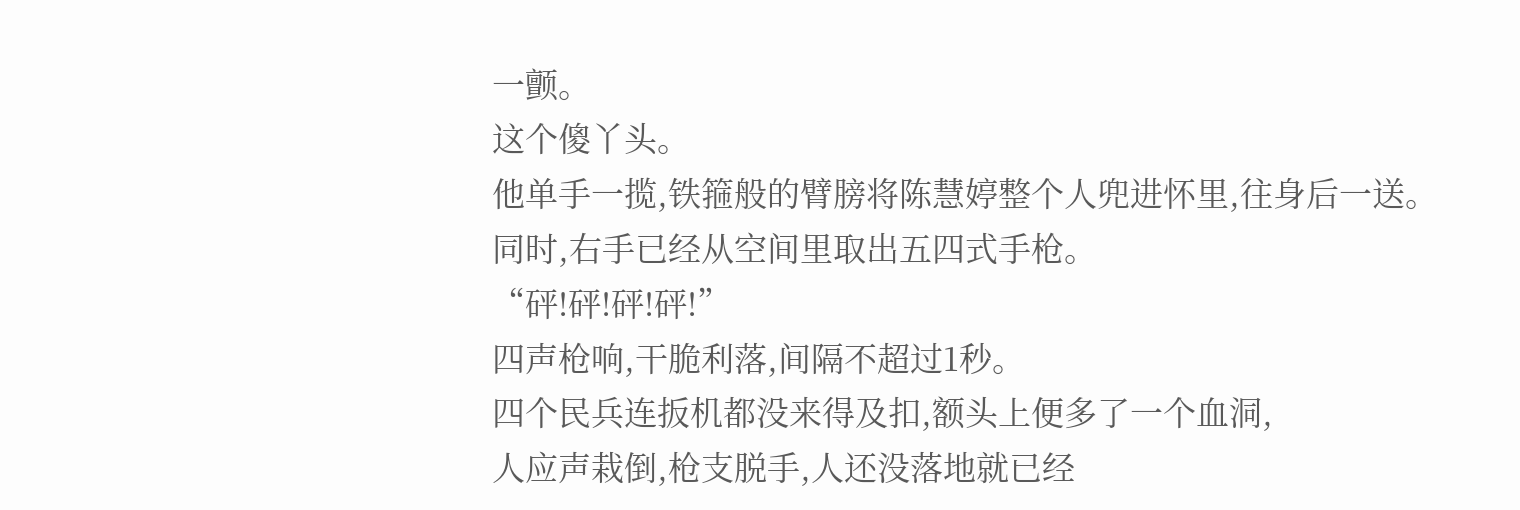一颤。
这个傻丫头。
他单手一揽,铁箍般的臂膀将陈慧婷整个人兜进怀里,往身后一送。
同时,右手已经从空间里取出五四式手枪。
“砰!砰!砰!砰!”
四声枪响,干脆利落,间隔不超过1秒。
四个民兵连扳机都没来得及扣,额头上便多了一个血洞,
人应声栽倒,枪支脱手,人还没落地就已经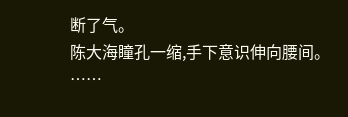断了气。
陈大海瞳孔一缩,手下意识伸向腰间。
……